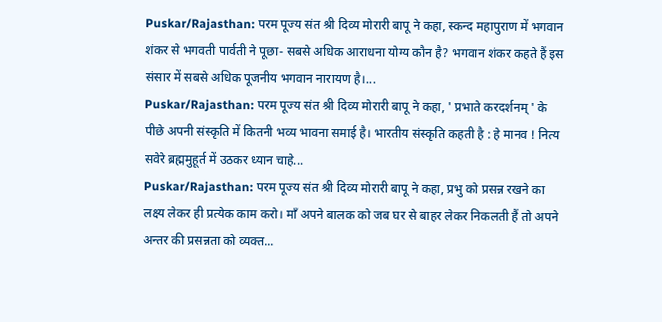Puskar/Rajasthan: परम पूज्य संत श्री दिव्य मोरारी बापू ने कहा, स्कन्द महापुराण में भगवान शंकर से भगवती पार्वती ने पूछा- सबसे अधिक आराधना योग्य कौन है? भगवान शंकर कहते हैं इस संसार में सबसे अधिक पूजनीय भगवान नारायण है।...
Puskar/Rajasthan: परम पूज्य संत श्री दिव्य मोरारी बापू ने कहा, ' प्रभाते करदर्शनम् ' के पीछे अपनी संस्कृति में कितनी भव्य भावना समाई है। भारतीय संस्कृति कहती है : हे मानव ! नित्य सवेरे ब्रह्ममुहूर्त में उठकर ध्यान चाहे...
Puskar/Rajasthan: परम पूज्य संत श्री दिव्य मोरारी बापू ने कहा, प्रभु को प्रसन्न रखने का लक्ष्य लेकर ही प्रत्येक काम करो। माँ अपने बालक को जब घर से बाहर लेकर निकलती हैं तो अपने अन्तर की प्रसन्नता को व्यक्त...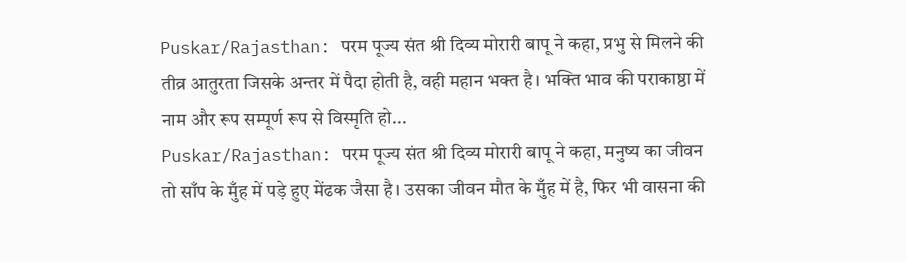Puskar/Rajasthan: परम पूज्य संत श्री दिव्य मोरारी बापू ने कहा, प्रभु से मिलने की तीव्र आतुरता जिसके अन्तर में पैदा होती है, वही महान भक्त है। भक्ति भाव की पराकाष्ठा में नाम और रूप सम्पूर्ण रूप से विस्मृति हो...
Puskar/Rajasthan: परम पूज्य संत श्री दिव्य मोरारी बापू ने कहा, मनुष्य का जीवन तो साँप के मुँह में पड़े हुए मेंढक जैसा है। उसका जीवन मौत के मुँह में है, फिर भी वासना की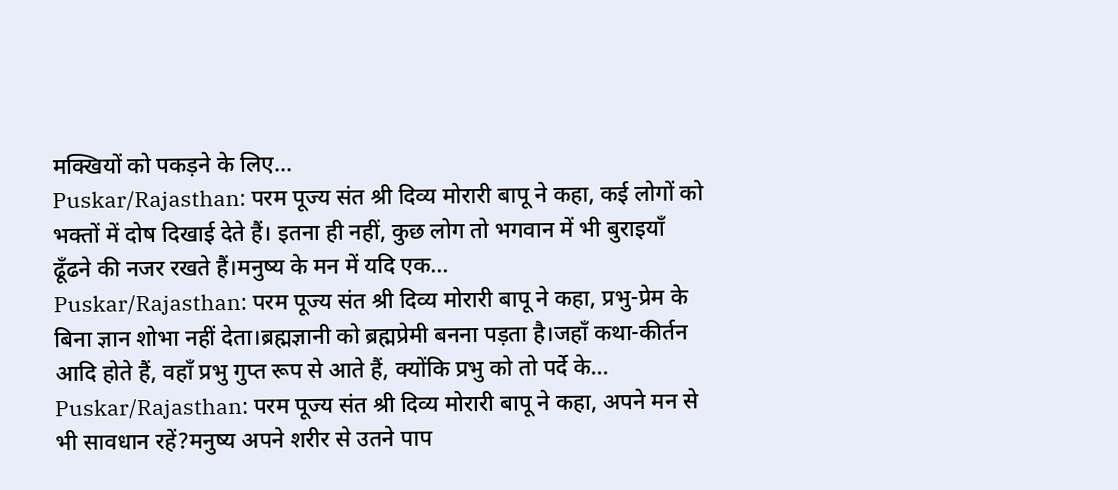मक्खियों को पकड़ने के लिए...
Puskar/Rajasthan: परम पूज्य संत श्री दिव्य मोरारी बापू ने कहा, कई लोगों को भक्तों में दोष दिखाई देते हैं। इतना ही नहीं, कुछ लोग तो भगवान में भी बुराइयाँ ढूँढने की नजर रखते हैं।मनुष्य के मन में यदि एक...
Puskar/Rajasthan: परम पूज्य संत श्री दिव्य मोरारी बापू ने कहा, प्रभु-प्रेम के बिना ज्ञान शोभा नहीं देता।ब्रह्मज्ञानी को ब्रह्मप्रेमी बनना पड़ता है।जहाँ कथा-कीर्तन आदि होते हैं, वहाँ प्रभु गुप्त रूप से आते हैं, क्योंकि प्रभु को तो पर्दे के...
Puskar/Rajasthan: परम पूज्य संत श्री दिव्य मोरारी बापू ने कहा, अपने मन से भी सावधान रहें?मनुष्य अपने शरीर से उतने पाप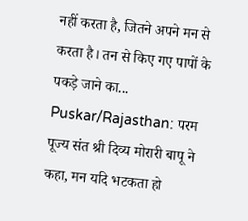नहीं करता है, जितने अपने मन से करता है। तन से किए गए पापों के पकड़े जाने का...
Puskar/Rajasthan: परम पूज्य संत श्री दिव्य मोरारी बापू ने कहा, मन यदि भटकता हो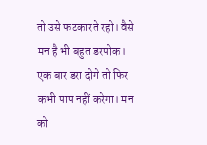तो उसे फटकारते रहो। वैसे मन है भी बहुत डरपोक। एक बार डरा दोगे तो फिर कभी पाप नहीं करेगा। मन को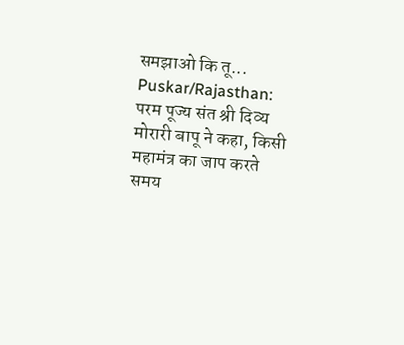समझाओ कि तू...
Puskar/Rajasthan: परम पूज्य संत श्री दिव्य मोरारी बापू ने कहा, किसी महामंत्र का जाप करते समय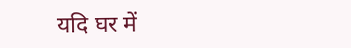यदि घर में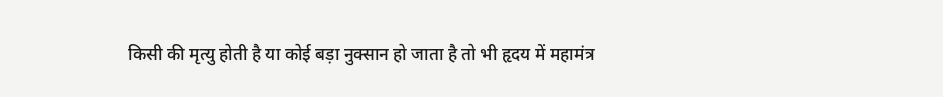किसी की मृत्यु होती है या कोई बड़ा नुक्सान हो जाता है तो भी हृदय में महामंत्र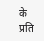के प्रति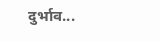दुर्भाव...